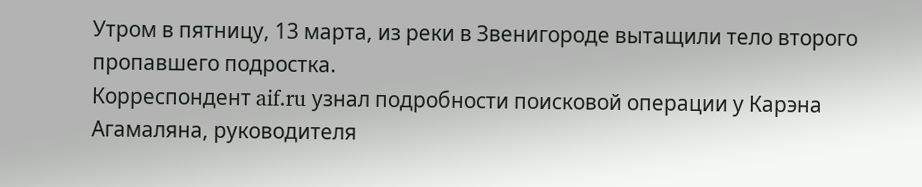Утром в пятницу, 13 марта, из реки в Звенигороде вытащили тело второго пропавшего подростка.
Корреспондент aif.ru узнал подробности поисковой операции у Карэна Агамаляна, руководителя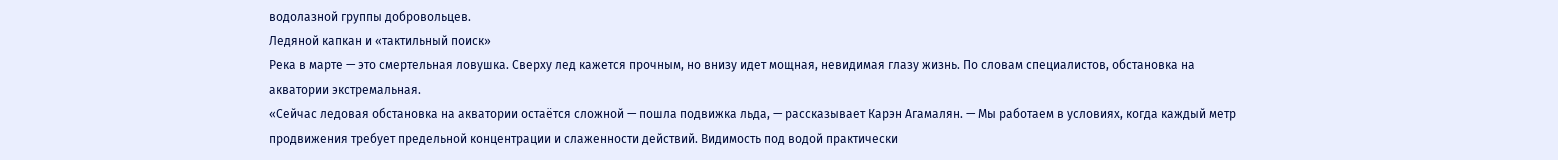водолазной группы добровольцев.
Ледяной капкан и «тактильный поиск»
Река в марте — это смертельная ловушка. Сверху лед кажется прочным, но внизу идет мощная, невидимая глазу жизнь. По словам специалистов, обстановка на акватории экстремальная.
«Сейчас ледовая обстановка на акватории остаётся сложной — пошла подвижка льда, — рассказывает Карэн Агамалян. — Мы работаем в условиях, когда каждый метр продвижения требует предельной концентрации и слаженности действий. Видимость под водой практически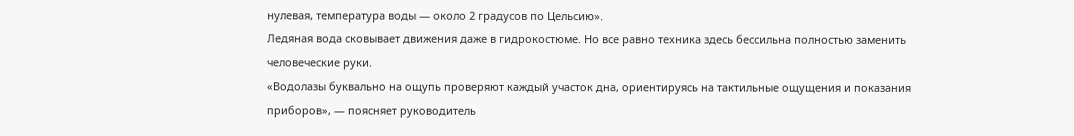нулевая, температура воды — около 2 градусов по Цельсию».
Ледяная вода сковывает движения даже в гидрокостюме. Но все равно техника здесь бессильна полностью заменить человеческие руки.
«Водолазы буквально на ощупь проверяют каждый участок дна, ориентируясь на тактильные ощущения и показания приборов», — поясняет руководитель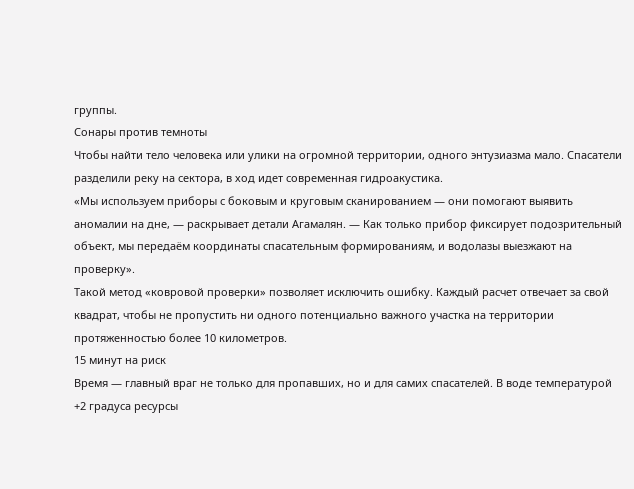группы.
Сонары против темноты
Чтобы найти тело человека или улики на огромной территории, одного энтузиазма мало. Спасатели разделили реку на сектора, в ход идет современная гидроакустика.
«Мы используем приборы с боковым и круговым сканированием — они помогают выявить аномалии на дне, — раскрывает детали Агамалян. — Как только прибор фиксирует подозрительный объект, мы передаём координаты спасательным формированиям, и водолазы выезжают на проверку».
Такой метод «ковровой проверки» позволяет исключить ошибку. Каждый расчет отвечает за свой квадрат, чтобы не пропустить ни одного потенциально важного участка на территории протяженностью более 10 километров.
15 минут на риск
Время — главный враг не только для пропавших, но и для самих спасателей. В воде температурой +2 градуса ресурсы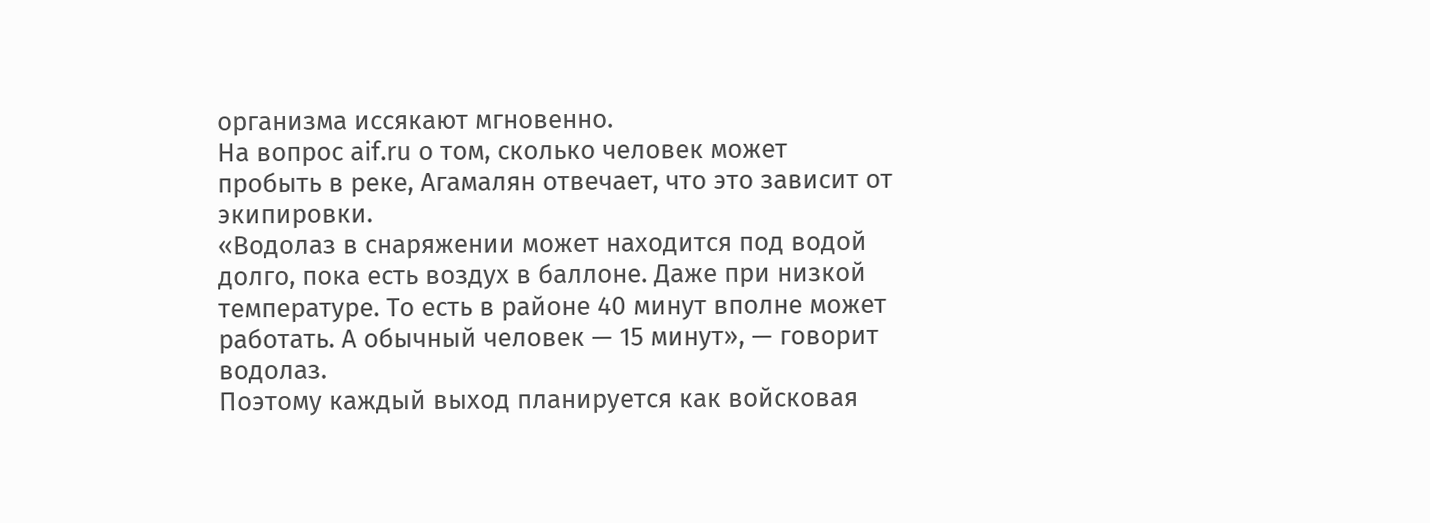организма иссякают мгновенно.
На вопрос aif.ru о том, сколько человек может пробыть в реке, Агамалян отвечает, что это зависит от экипировки.
«Водолаз в снаряжении может находится под водой долго, пока есть воздух в баллоне. Даже при низкой температуре. То есть в районе 40 минут вполне может работать. А обычный человек — 15 минут», — говорит водолаз.
Поэтому каждый выход планируется как войсковая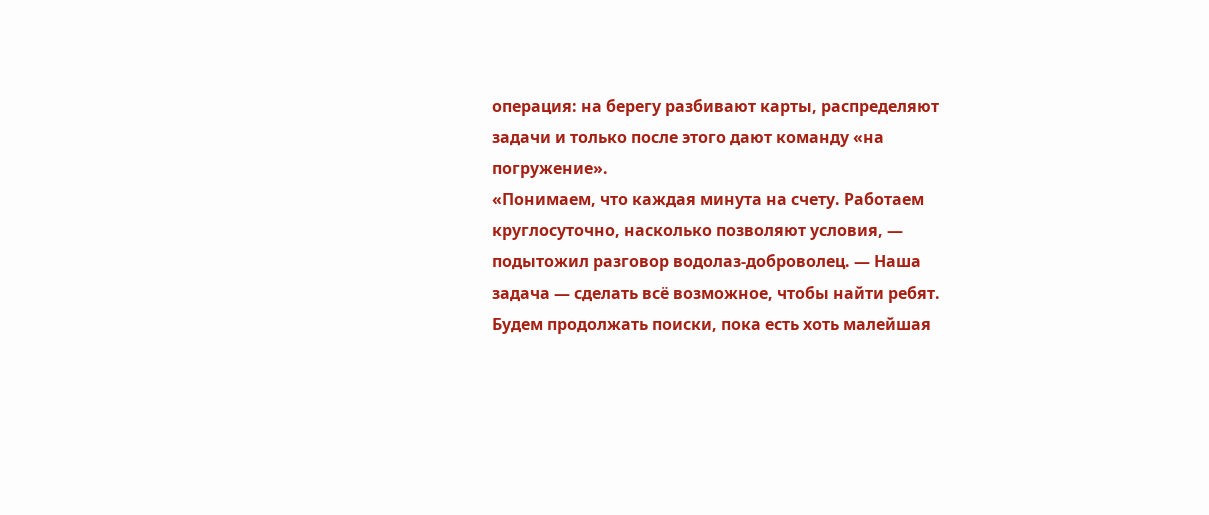операция: на берегу разбивают карты, распределяют задачи и только после этого дают команду «на погружение».
«Понимаем, что каждая минута на счету. Работаем круглосуточно, насколько позволяют условия, — подытожил разговор водолаз-доброволец. — Наша задача — сделать всё возможное, чтобы найти ребят. Будем продолжать поиски, пока есть хоть малейшая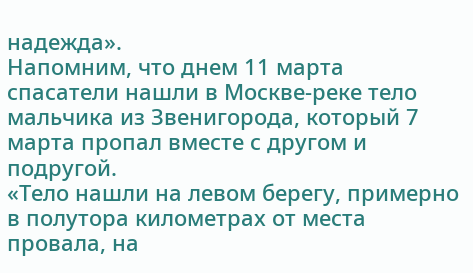надежда».
Напомним, что днем 11 марта спасатели нашли в Москве-реке тело мальчика из Звенигорода, который 7 марта пропал вместе с другом и подругой.
«Тело нашли на левом берегу, примерно в полутора километрах от места провала, на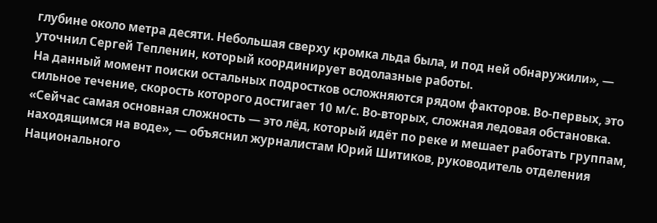глубине около метра десяти. Небольшая сверху кромка льда была, и под ней обнаружили», — уточнил Сергей Тепленин, который координирует водолазные работы.
На данный момент поиски остальных подростков осложняются рядом факторов. Во‑первых, это сильное течение, скорость которого достигает 10 м/с. Во‑вторых, сложная ледовая обстановка.
«Сейчас самая основная сложность — это лёд, который идёт по реке и мешает работать группам, находящимся на воде», — объяснил журналистам Юрий Шитиков, руководитель отделения Национального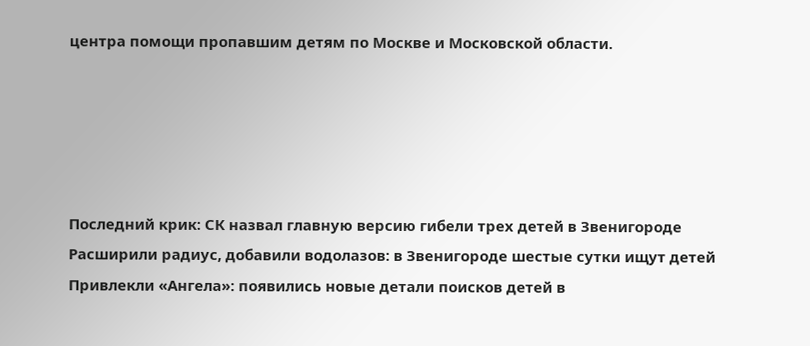центра помощи пропавшим детям по Москве и Московской области.





Последний крик: СК назвал главную версию гибели трех детей в Звенигороде
Расширили радиус, добавили водолазов: в Звенигороде шестые сутки ищут детей
Привлекли «Ангела»: появились новые детали поисков детей в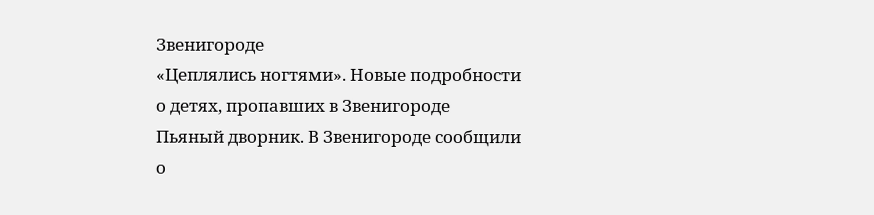Звенигороде
«Цеплялись ногтями». Новые подробности о детях, пропавших в Звенигороде
Пьяный дворник. В Звенигороде сообщили о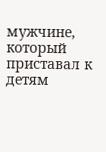мужчине, который приставал к детям